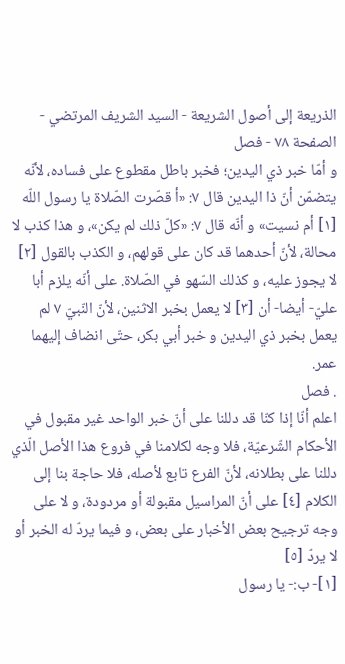الذريعة إلى أصول الشريعة - السيد الشريف المرتضي - الصفحة ٧٨ - فصل
و أمّا خبر ذي اليدين؛ فخبر باطل مقطوع على فساده، لأنّه يتضمّن أنّ ذا اليدين قال ٧: «أ قصّرت الصّلاة يا رسول اللّه [١] أم نسيت» و أنّه قال ٧: «كلّ ذلك لم يكن»، و هذا كذب لا محالة، لأنّ أحدهما قد كان على قولهم، و الكذب بالقول [٢] لا يجوز عليه، و كذلك السّهو في الصّلاة. على أنّه يلزم أبا عليّ- أيضا- أن [٣] لا يعمل بخبر الاثنين، لأنّ النّبيّ ٧ لم يعمل بخبر ذي اليدين و خبر أبي بكر، حتّى انضاف إليهما عمر.
. فصل
اعلم أنّا إذا كنّا قد دللنا على أنّ خبر الواحد غير مقبول في الأحكام الشّرعيّة، فلا وجه لكلامنا في فروع هذا الأصل الّذي دللنا على بطلانه، لأنّ الفرع تابع لأصله، فلا حاجة بنا إلى الكلام [٤] على أنّ المراسيل مقبولة أو مردودة، و لا على وجه ترجيح بعض الأخبار على بعض، و فيما يردّ له الخبر أو لا يردّ [٥]
[١]- ب:- يا رسول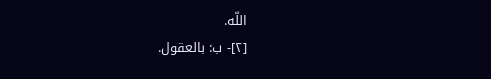اللّه.
[٢]- ب: بالعقول.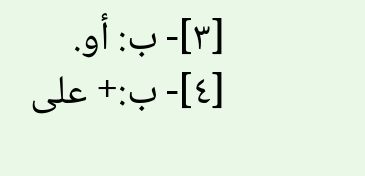[٣]- ب: أو.
[٤]- ب:+ على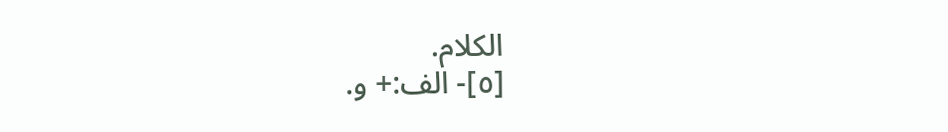الكلام.
[٥]- الف:+ و.